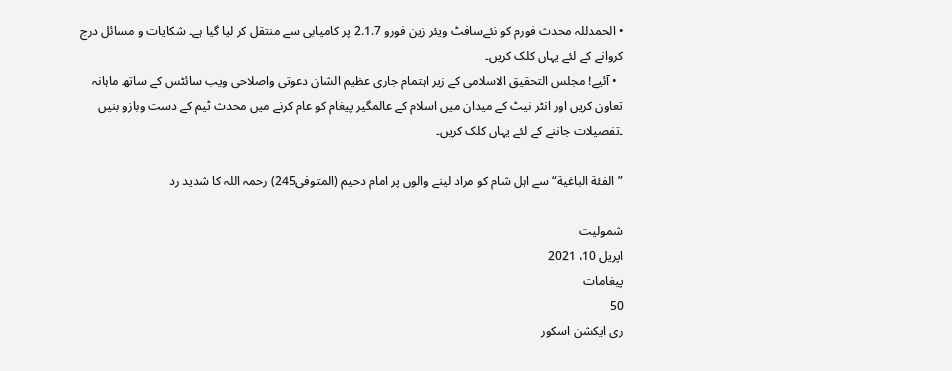• الحمدللہ محدث فورم کو نئےسافٹ ویئر زین فورو 2.1.7 پر کامیابی سے منتقل کر لیا گیا ہے۔ شکایات و مسائل درج کروانے کے لئے یہاں کلک کریں۔
  • آئیے! مجلس التحقیق الاسلامی کے زیر اہتمام جاری عظیم الشان دعوتی واصلاحی ویب سائٹس کے ساتھ ماہانہ تعاون کریں اور انٹر نیٹ کے میدان میں اسلام کے عالمگیر پیغام کو عام کرنے میں محدث ٹیم کے دست وبازو بنیں ۔تفصیلات جاننے کے لئے یہاں کلک کریں۔

”الفئة الباغية“ سے اہل شام کو مراد لینے والوں پر امام دحیم (المتوفى245) رحمہ اللہ کا شديد رد

شمولیت
اپریل 10، 2021
پیغامات
50
ری ایکشن اسکور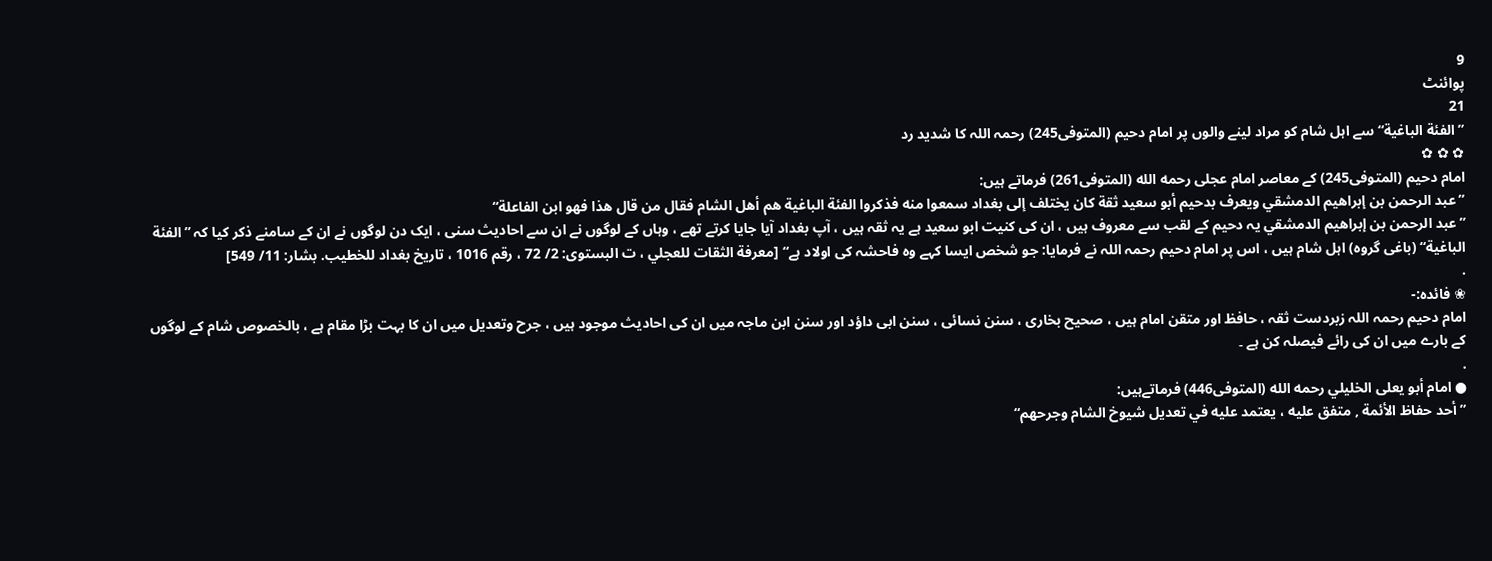9
پوائنٹ
21
”الفئة الباغية“ سے اہل شام کو مراد لینے والوں پر امام دحیم (المتوفى245) رحمہ اللہ کا شديد رد
✿ ✿ ✿
امام دحیم (المتوفى245) کے معاصر امام عجلى رحمه الله (المتوفى261) فرماتے ہیں:
”عبد الرحمن بن إبراهيم الدمشقي ويعرف بدحيم أبو سعيد ثقة كان يختلف إلى بغداد سمعوا منه فذكروا الفئة الباغية هم أهل الشام فقال من قال هذا فهو ابن الفاعلة“
”عبد الرحمن بن إبراهيم الدمشقي یہ دحیم کے لقب سے معروف ہیں ، ان کی کنیت ابو سعید ہے یہ ثقہ ہیں ، آپ بغداد آیا جایا کرتے تھے ، وہاں کے لوگوں نے ان سے احادیث سنی ، ایک دن لوگوں نے ان کے سامنے ذکر کیا کہ ”الفئة الباغية“ (باغی گروہ) اہل شام ہیں ، اس پر امام دحیم رحمہ اللہ نے فرمایا: جو شخص ایسا کہے وہ فاحشہ كی اولاد ہے“ [معرفة الثقات للعجلي ، ت البستوی: 2/ 72 ، رقم 1016 ، تاريخ بغداد للخطيب. بشار: 11/ 549]
.
❀ فائدہ:-
امام دحیم رحمہ اللہ زبردست ثقہ ، حافظ اور متقن امام ہیں ، صحیح بخاری ، سنن نسائی ، سنن ابی داؤد اور سنن ابن ماجہ میں ان کی احادیث موجود ہیں ، جرح وتعدیل میں ان کا بہت بڑا مقام ہے ، بالخصوص شام کے لوگوں کے بارے میں ان کی رائے فیصلہ کن ہے ۔
.
● امام أبو يعلى الخليلي رحمه الله (المتوفى446) فرماتےہیں:
”أحد حفاظ الأئمة , متفق عليه ، يعتمد عليه في تعديل شيوخ الشام وجرحهم“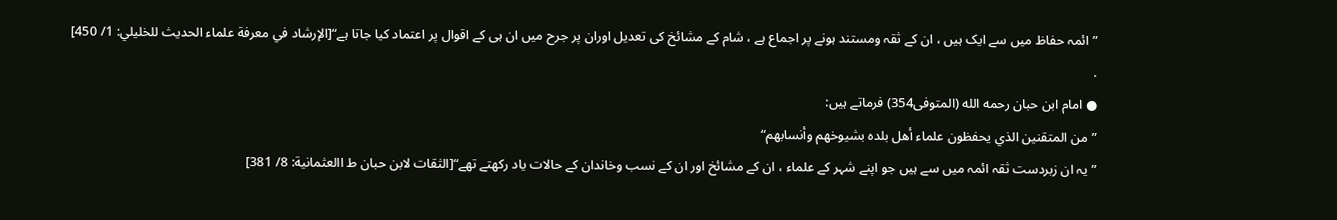”ائمہ حفاظ میں سے ایک ہیں ، ان کے ثقہ ومستند ہونے پر اجماع ہے ، شام کے مشائخ کی تعدیل اوران پر جرح میں ان ہی کے اقوال پر اعتماد کیا جاتا ہے“[الإرشاد في معرفة علماء الحديث للخليلي: 1/ 450]
.
● امام ابن حبان رحمه الله (المتوفى354) فرماتے ہیں:
”من المتقنين الذي يحفظون علماء أهل بلده بشيوخهم وأنسابهم“
”یہ ان زبردست ثقہ ائمہ میں سے ہیں جو اپنے شہر کے علماء ، ان کے مشائخ اور ان کے نسب وخاندان کے حالات یاد رکھتے تھے“[الثقات لابن حبان ط االعثمانية: 8/ 381]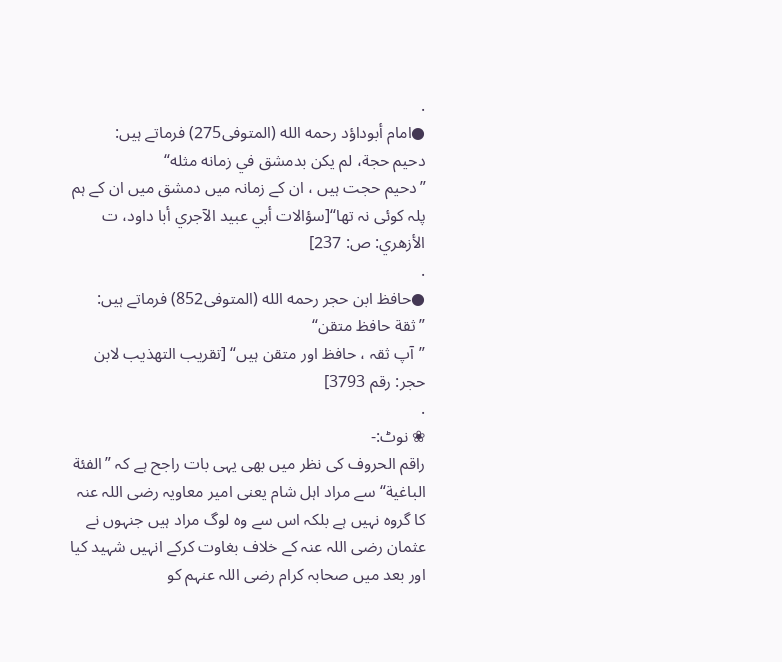.
●امام أبوداؤد رحمه الله (المتوفى275) فرماتے ہیں:
دحيم حجة، لم يكن بدمشق في زمانه مثله“
”دحیم حجت ہیں ، ان کے زمانہ میں دمشق میں ان کے ہم پلہ کوئی نہ تھا“[سؤالات أبي عبيد الآجري أبا داود، ت الأزهري: ص: 237]
.
●حافظ ابن حجر رحمه الله (المتوفى852) فرماتے ہیں:
”ثقة حافظ متقن“
”آپ ثقہ ، حافظ اور متقن ہیں“ [تقريب التهذيب لابن حجر: رقم 3793]
.
❀ نوٹ:-
راقم الحروف کی نظر میں بھی یہی بات راجح ہے کہ ”الفئة الباغية“ سے مراد اہل شام یعنی امیر معاویہ رضی اللہ عنہ کا گروہ نہیں ہے بلکہ اس سے وہ لوگ مراد ہیں جنہوں نے عثمان رضی اللہ عنہ کے خلاف بغاوت کرکے انہیں شہید کیا اور بعد میں صحابہ کرام رضی اللہ عنہم کو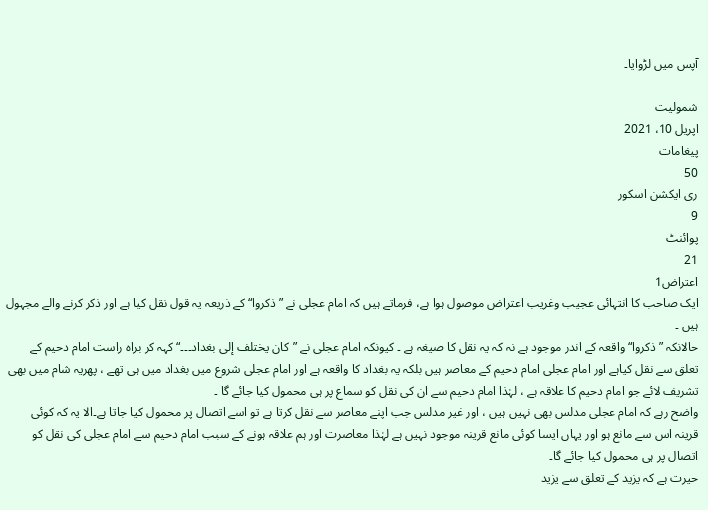آپس میں لڑوایا۔

شمولیت
اپریل 10، 2021
پیغامات
50
ری ایکشن اسکور
9
پوائنٹ
21
اعتراض1
ایک صاحب کا انتہائی عجیب وغریب اعتراض موصول ہوا ہے، فرماتے ہیں کہ امام عجلی نے ”ذکروا“ کے ذریعہ یہ قول نقل کیا ہے اور ذکر کرنے والے مجہول ہیں ۔
حالانکہ ”ذکروا“ واقعہ کے اندر موجود ہے نہ کہ یہ نقل کا صیغہ ہے ۔ کیونکہ امام عجلی نے ”كان يختلف إلى بغداد۔۔۔“ کہہ کر براہ راست امام دحیم کے تعلق سے نقل کیاہے اور امام عجلی امام دحیم کے معاصر ہیں بلکہ یہ بغداد کا واقعہ ہے اور امام عجلی شروع میں بغداد میں ہی تھے ، پھریہ شام میں بھی تشریف لائے جو امام دحیم کا علاقہ ہے ، لہٰذا امام دحیم سے ان کی نقل کو سماع پر ہی محمول کیا جائے گا ۔
واضح رہے کہ امام عجلی مدلس بھی نہیں ہیں ، اور غیر مدلس جب اپنے معاصر سے نقل کرتا ہے تو اسے اتصال پر محمول کیا جاتا ہے۔الا یہ کہ کوئی قرینہ اس سے مانع ہو اور یہاں ایسا کوئی مانع قرینہ موجود نہیں ہے لہٰذا معاصرت اور ہم علاقہ ہونے کے سبب امام دحیم سے امام عجلی کی نقل کو اتصال پر ہی محمول کیا جائے گا۔
حیرت ہے کہ یزید کے تعلق سے یزید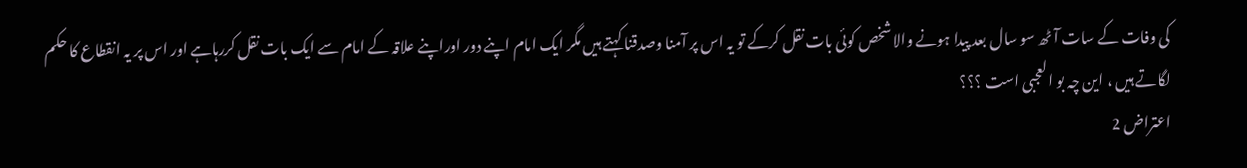کی وفات کے سات آٹھ سو سال بعد پیدا ہونے والا شخص کوئی بات نقل کرکے تو یہ اس پر آمنا وصدقنا کہتے ہیں مگر ایک امام اپنے دور اوراپنے علاقہ کے امام سے ایک بات نقل کررہاہے اور اس پر یہ انقطاع کا حکم لگاتے ہیں ، این چہ بو العجبی است ؟؟؟
اعتراض 2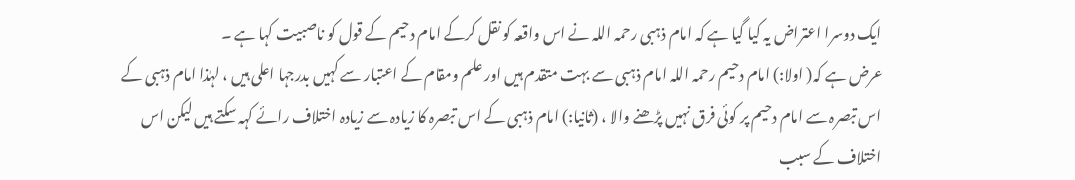ایک دوسرا اعتراض یہ کیا گیا ہے کہ امام ذہبی رحمہ اللہ نے اس واقعہ کو نقل کرکے امام دحیم کے قول کو ناصبیت کہا ہے ۔
عرض ہے کہ( اولا:) امام دحیم رحمہ اللہ امام ذہبی سے بہت متقدم ہیں اور علم ومقام کے اعتبار سے کہیں بدرجہا اعلی ہیں ، لہٰذا امام ذہبی کے اس تبصرہ سے امام دحیم پر کوئی فرق نہیں پڑھنے والا ، (ثانیا:) امام ذہبی کے اس تبصرہ کا زیادہ سے زیادہ اختلاف رائے کہہ سکتے ہیں لیکن اس اختلاف کے سبب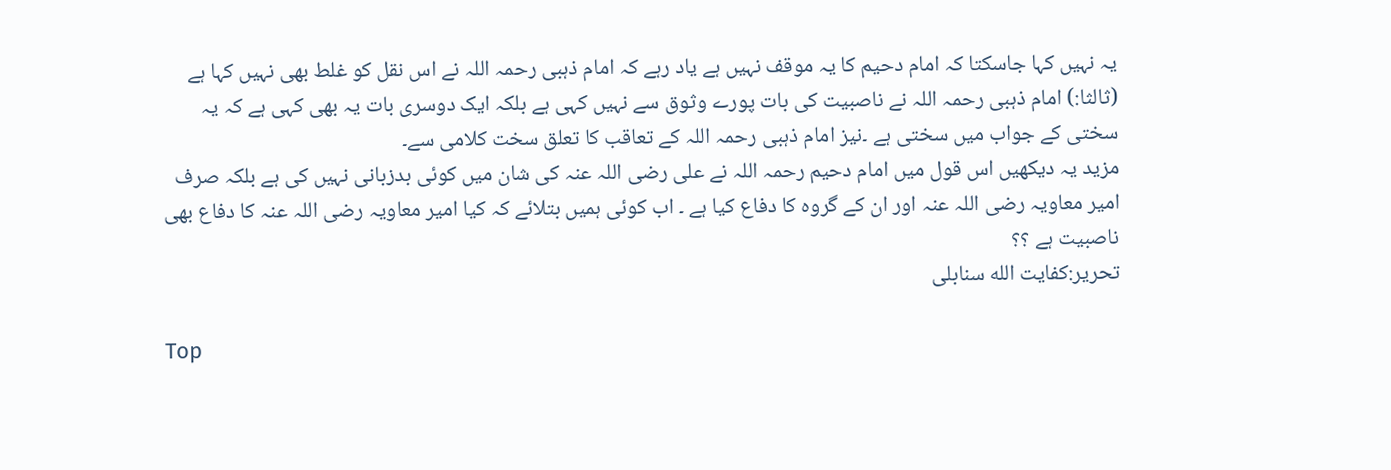یہ نہیں کہا جاسکتا کہ امام دحیم کا یہ موقف نہیں ہے یاد رہے کہ امام ذہبی رحمہ اللہ نے اس نقل کو غلط بھی نہیں کہا ہے (ثالثا:) امام ذہبی رحمہ اللہ نے ناصبیت کی بات پورے وثوق سے نہیں کہی ہے بلکہ ایک دوسری بات یہ بھی کہی ہے کہ یہ سختی کے جواب میں سختی ہے ۔نیز امام ذہبی رحمہ اللہ کے تعاقب کا تعلق سخت کلامی سے۔
مزید یہ دیکھیں اس قول میں امام دحیم رحمہ اللہ نے علی رضی اللہ عنہ کی شان میں کوئی بدزبانی نہیں کی ہے بلکہ صرف امیر معاویہ رضی اللہ عنہ اور ان کے گروہ کا دفاع کیا ہے ۔ اب کوئی ہمیں بتلائے کہ کیا امیر معاویہ رضی اللہ عنہ کا دفاع بھی ناصبیت ہے ؟؟
تحریر:کفایت الله سنابلی

Top